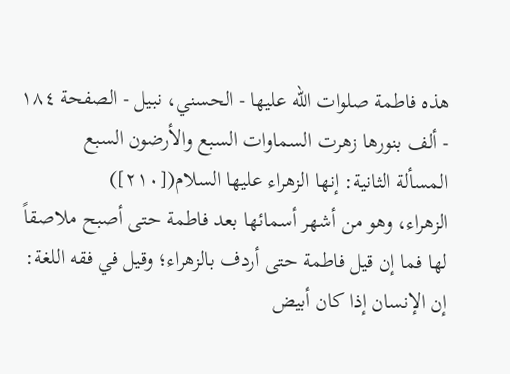هذه فاطمة صلوات الله عليها - الحسني، نبيل - الصفحة ١٨٤ - ألف بنورها زهرت السماوات السبع والأرضون السبع
المسألة الثانية: إنها الزهراء عليها السلام([٢١٠])
الزهراء، وهو من أشهر أسمائها بعد فاطمة حتى أصبح ملاصقاً لها فما إن قيل فاطمة حتى أردف بالزهراء؛ وقيل في فقه اللغة: إن الإنسان إذا كان أبيض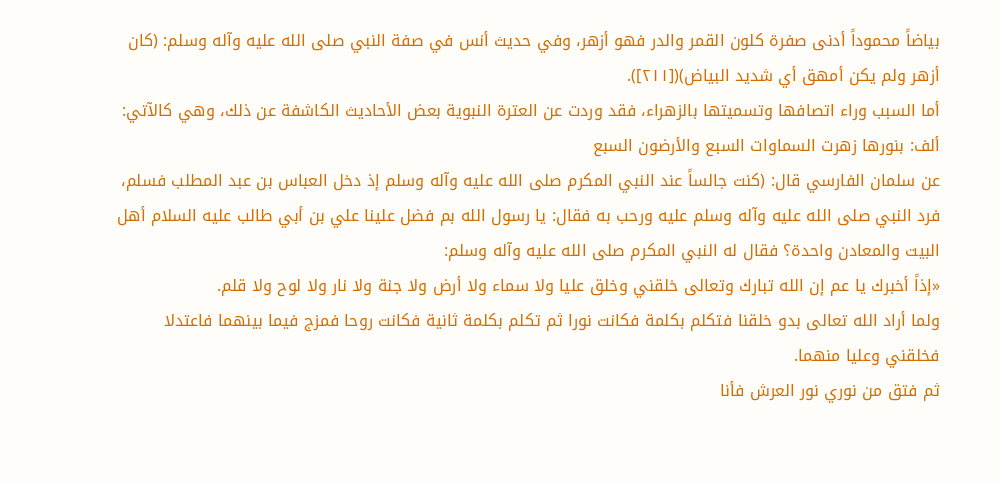بياضاً محموداً أدنى صفرة كلون القمر والدر فهو أزهر، وفي حديث أنس في صفة النبي صلى الله عليه وآله وسلم: (كان أزهر ولم يكن أمهق أي شديد البياض)([٢١١]).
أما السبب وراء اتصافها وتسميتها بالزهراء، فقد وردت عن العترة النبوية بعض الأحاديث الكاشفة عن ذلك، وهي كالآتي:
ألف: بنورها زهرت السماوات السبع والأرضون السبع
عن سلمان الفارسي قال: (كنت جالساً عند النبي المكرم صلى الله عليه وآله وسلم إذ دخل العباس بن عبد المطلب فسلم، فرد النبي صلى الله عليه وآله وسلم عليه ورحب به فقال: يا رسول الله بم فضل علينا علي بن أبي طالب عليه السلام أهل البيت والمعادن واحدة؟ فقال له النبي المكرم صلى الله عليه وآله وسلم:
«إذاً أخبرك يا عم إن الله تبارك وتعالى خلقني وخلق عليا ولا سماء ولا أرض ولا جنة ولا نار ولا لوح ولا قلم.
ولما أراد الله تعالى بدو خلقنا فتكلم بكلمة فكانت نورا ثم تكلم بكلمة ثانية فكانت روحا فمزج فيما بينهما فاعتدلا فخلقني وعليا منهما.
ثم فتق من نوري نور العرش فأنا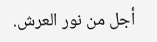أجل من نور العرش.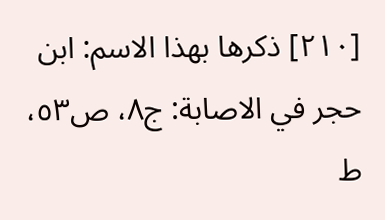[٢١٠] ذكرها بهذا الاسم: ابن حجر في الاصابة: ج٨، ص٥٣، ط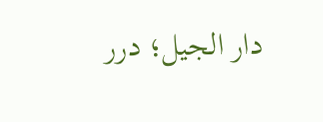دار الجيل؛ درر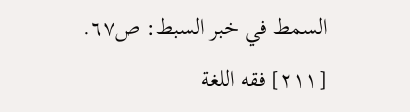السمط في خبر السبط: ص٦٧.
[٢١١] فقه اللغة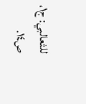للثعالبي: ج١، ص١٤.